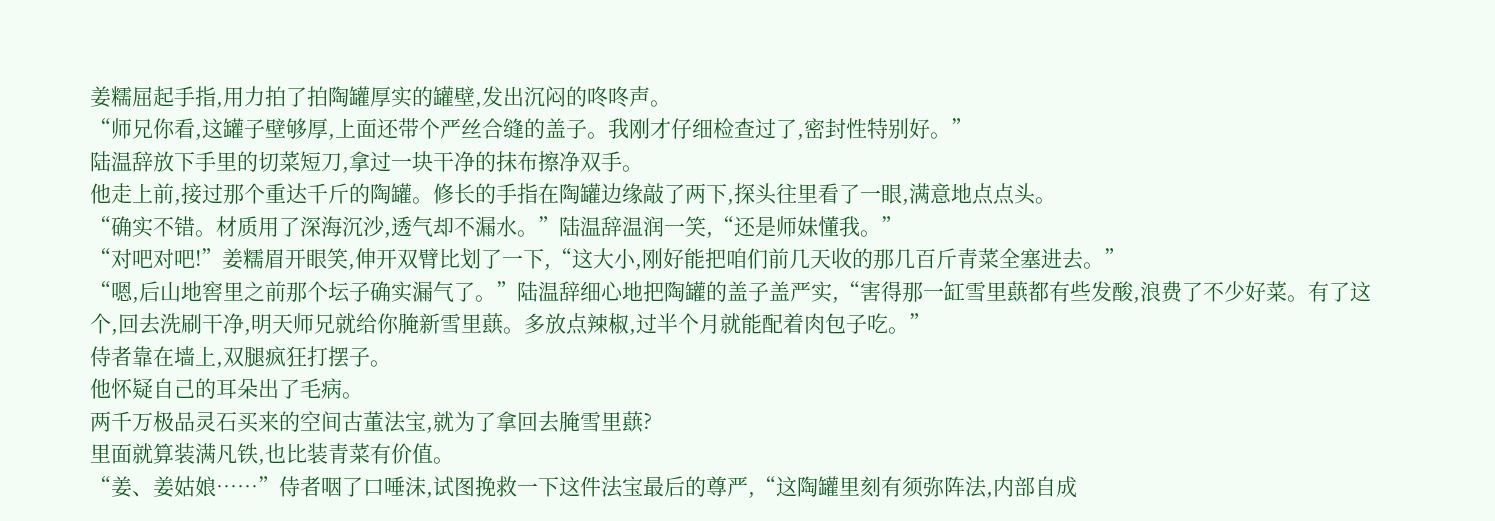姜糯屈起手指,用力拍了拍陶罐厚实的罐壁,发出沉闷的咚咚声。
“师兄你看,这罐子壁够厚,上面还带个严丝合缝的盖子。我刚才仔细检查过了,密封性特别好。”
陆温辞放下手里的切菜短刀,拿过一块干净的抹布擦净双手。
他走上前,接过那个重达千斤的陶罐。修长的手指在陶罐边缘敲了两下,探头往里看了一眼,满意地点点头。
“确实不错。材质用了深海沉沙,透气却不漏水。”陆温辞温润一笑,“还是师妹懂我。”
“对吧对吧!”姜糯眉开眼笑,伸开双臂比划了一下,“这大小,刚好能把咱们前几天收的那几百斤青菜全塞进去。”
“嗯,后山地窖里之前那个坛子确实漏气了。”陆温辞细心地把陶罐的盖子盖严实,“害得那一缸雪里蕻都有些发酸,浪费了不少好菜。有了这个,回去洗刷干净,明天师兄就给你腌新雪里蕻。多放点辣椒,过半个月就能配着肉包子吃。”
侍者靠在墙上,双腿疯狂打摆子。
他怀疑自己的耳朵出了毛病。
两千万极品灵石买来的空间古董法宝,就为了拿回去腌雪里蕻?
里面就算装满凡铁,也比装青菜有价值。
“姜、姜姑娘……”侍者咽了口唾沫,试图挽救一下这件法宝最后的尊严,“这陶罐里刻有须弥阵法,内部自成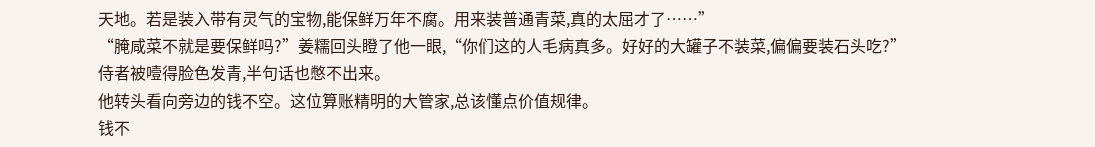天地。若是装入带有灵气的宝物,能保鲜万年不腐。用来装普通青菜,真的太屈才了……”
“腌咸菜不就是要保鲜吗?”姜糯回头瞪了他一眼,“你们这的人毛病真多。好好的大罐子不装菜,偏偏要装石头吃?”
侍者被噎得脸色发青,半句话也憋不出来。
他转头看向旁边的钱不空。这位算账精明的大管家,总该懂点价值规律。
钱不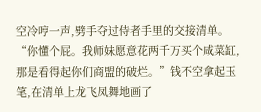空冷哼一声,劈手夺过侍者手里的交接清单。
“你懂个屁。我师妹愿意花两千万买个咸菜缸,那是看得起你们商盟的破烂。”钱不空拿起玉笔,在清单上龙飞凤舞地画了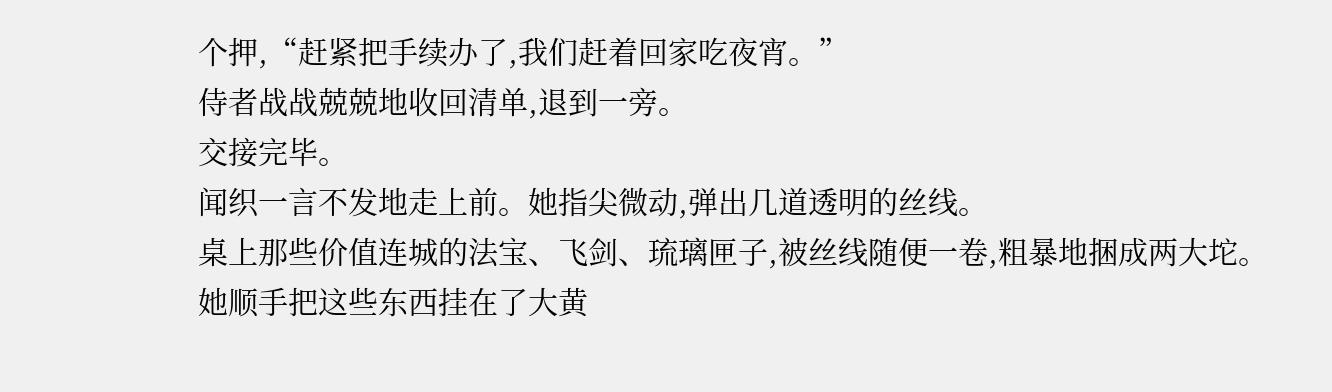个押,“赶紧把手续办了,我们赶着回家吃夜宵。”
侍者战战兢兢地收回清单,退到一旁。
交接完毕。
闻织一言不发地走上前。她指尖微动,弹出几道透明的丝线。
桌上那些价值连城的法宝、飞剑、琉璃匣子,被丝线随便一卷,粗暴地捆成两大坨。她顺手把这些东西挂在了大黄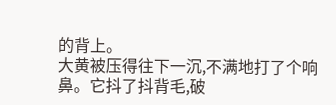的背上。
大黄被压得往下一沉,不满地打了个响鼻。它抖了抖背毛,破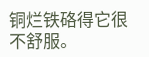铜烂铁硌得它很不舒服。